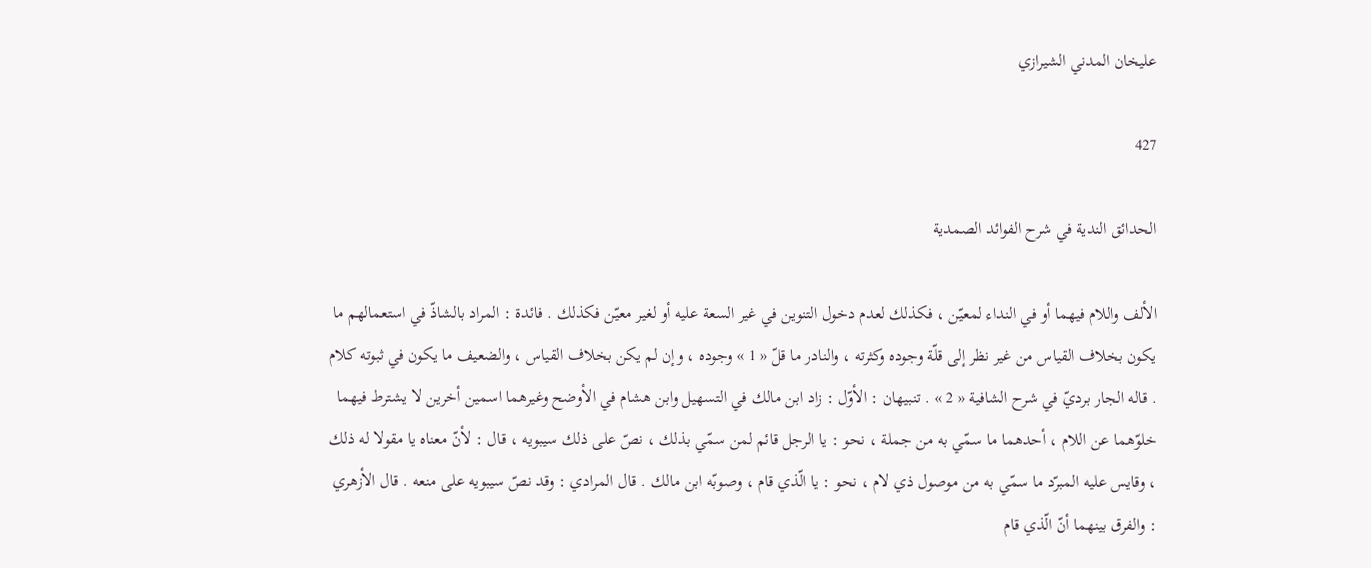عليخان المدني الشيرازي

427

الحدائق الندية في شرح الفوائد الصمدية

الألف واللام فيهما أو في النداء لمعيّن ، فكذلك لعدم دخول التنوين في غير السعة عليه أو لغير معيّن فكذلك . فائدة : المراد بالشاذّ في استعمالهم ما يكون بخلاف القياس من غير نظر إلى قلّة وجوده وكثرته ، والنادر ما قلّ « 1 » وجوده ، وإن لم يكن بخلاف القياس ، والضعيف ما يكون في ثبوته كلام . قاله الجار برديّ في شرح الشافية « 2 » . تنبيهان : الأوّل : زاد ابن مالك في التسهيل وابن هشام في الأوضح وغيرهما اسمين أخرين لا يشترط فيهما خلوّهما عن اللام ، أحدهما ما سمّي به من جملة ، نحو : يا الرجل قائم لمن سمّي بذلك ، نصّ على ذلك سيبويه ، قال : لأنّ معناه يا مقولا له ذلك ، وقايس عليه المبرّد ما سمّي به من موصول ذي لام ، نحو : يا الّذي قام ، وصوبّه ابن مالك . قال المرادي : وقد نصّ سيبويه على منعه . قال الأزهري : والفرق بينهما أنّ الّذي قام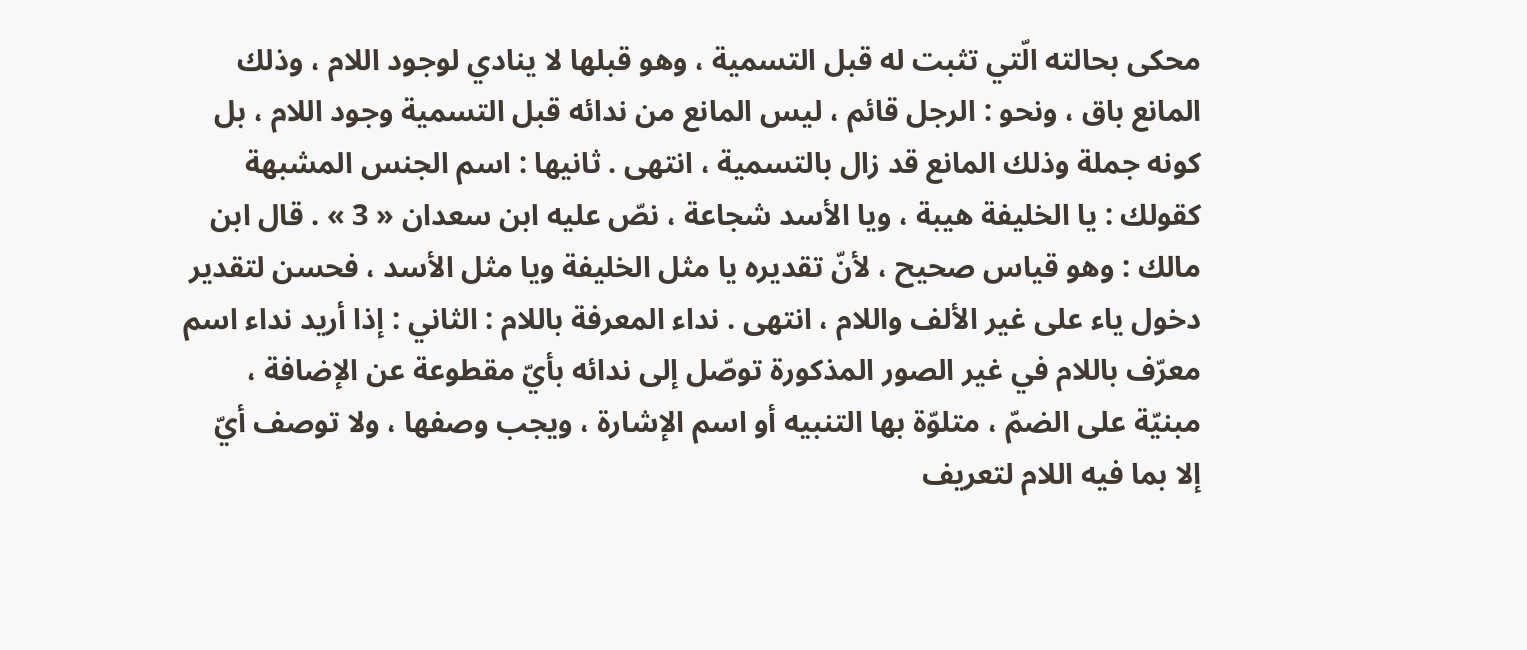محكى بحالته الّتي تثبت له قبل التسمية ، وهو قبلها لا ينادي لوجود اللام ، وذلك المانع باق ، ونحو : الرجل قائم ، ليس المانع من ندائه قبل التسمية وجود اللام ، بل كونه جملة وذلك المانع قد زال بالتسمية ، انتهى . ثانيها : اسم الجنس المشبهة كقولك : يا الخليفة هيبة ، ويا الأسد شجاعة ، نصّ عليه ابن سعدان « 3 » . قال ابن مالك : وهو قياس صحيح ، لأنّ تقديره يا مثل الخليفة ويا مثل الأسد ، فحسن لتقدير دخول ياء على غير الألف واللام ، انتهى . نداء المعرفة باللام : الثاني : إذا أريد نداء اسم معرّف باللام في غير الصور المذكورة توصّل إلى ندائه بأيّ مقطوعة عن الإضافة ، مبنيّة على الضمّ ، متلوّة بها التنبيه أو اسم الإشارة ، ويجب وصفها ، ولا توصف أيّ إلا بما فيه اللام لتعريف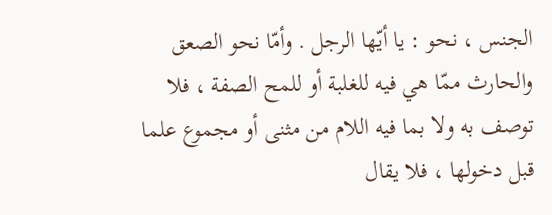الجنس ، نحو : يا أيّها الرجل . وأمّا نحو الصعق والحارث ممّا هي فيه للغلبة أو للمح الصفة ، فلا توصف به ولا بما فيه اللام من مثنى أو مجموع علما قبل دخولها ، فلا يقال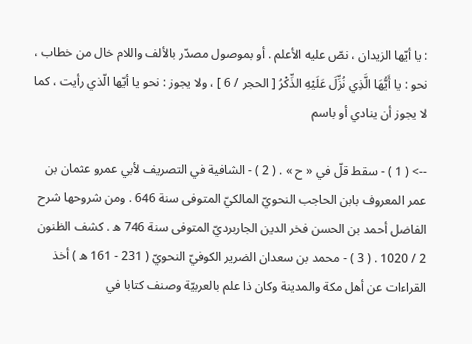: يا أيّها الزيدان ، نصّ عليه الأعلم . أو بموصول مصدّر بالألف واللام خال من خطاب ، نحو : يا أَيُّهَا الَّذِي نُزِّلَ عَلَيْهِ الذِّكْرُ [ الحجر / 6 ] ، ولا يجوز : نحو يا أيّها الّذي رأيت ، كما لا يجوز أن ينادي أو باسم

--> ( 1 ) - سقط قلّ في « ح » . ( 2 ) - الشافية في التصريف لأبي عمرو عثمان بن عمر المعروف بابن الحاجب النحويّ المالكيّ المتوفى سنة 646 . ومن شروحها شرح الفاضل أحمد بن الحسن فخر الدين الجاربرديّ المتوفى سنة 746 ه . كشف الظنون 2 / 1020 . ( 3 ) - محمد بن سعدان الضرير الكوفيّ النحويّ ( 231 - 161 ه ) أخذ القراءات عن أهل مكة والمدينة وكان ذا علم بالعربيّة وصنف كتابا في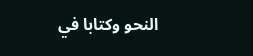النحو وكتابا في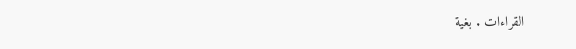القراءات . بغية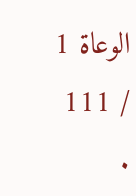الوعاة 1 / 111 .